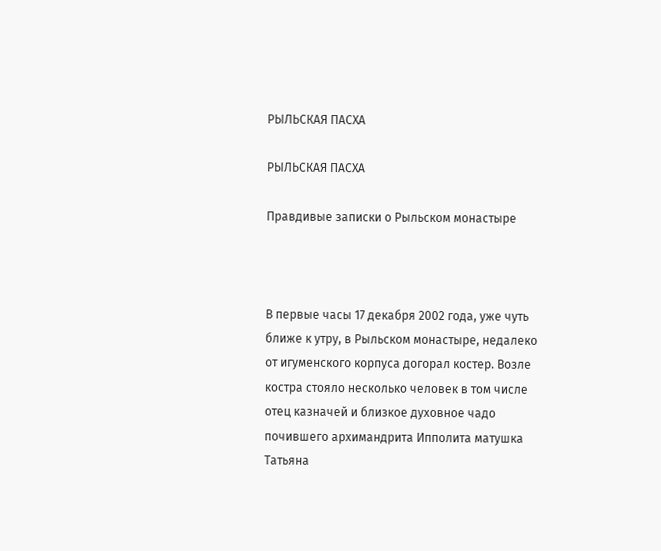РЫЛЬСКАЯ ПАСХА

РЫЛЬСКАЯ ПАСХА

Правдивые записки о Рыльском монастыре



В первые часы 17 декабря 2002 года, уже чуть ближе к утру, в Рыльском монастыре, недалеко от игуменского корпуса догорал костер. Возле костра стояло несколько человек в том числе отец казначей и близкое духовное чадо почившего архимандрита Ипполита матушка Татьяна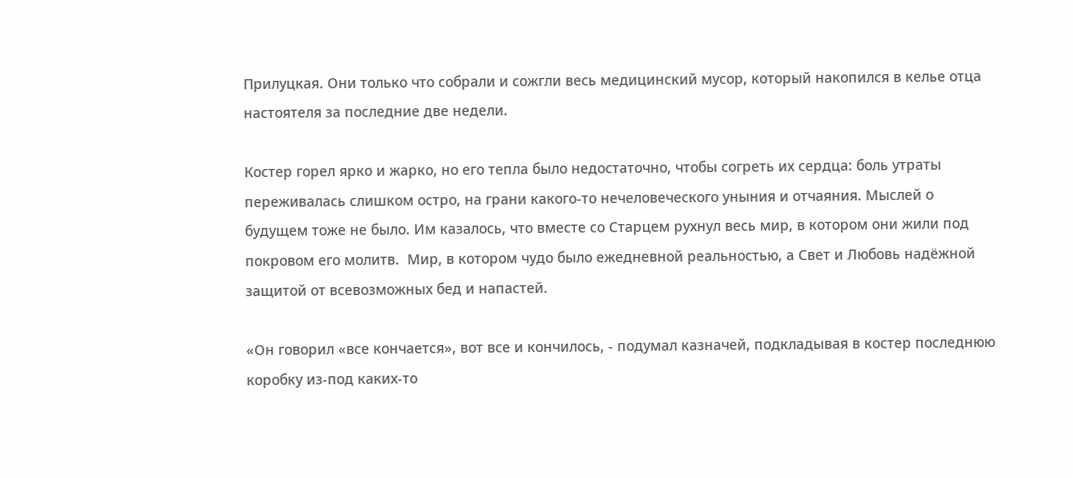Прилуцкая. Они только что собрали и сожгли весь медицинский мусор, который накопился в келье отца настоятеля за последние две недели.

Костер горел ярко и жарко, но его тепла было недостаточно, чтобы согреть их сердца: боль утраты переживалась слишком остро, на грани какого-то нечеловеческого уныния и отчаяния. Мыслей о будущем тоже не было. Им казалось, что вместе со Старцем рухнул весь мир, в котором они жили под покровом его молитв.  Мир, в котором чудо было ежедневной реальностью, а Свет и Любовь надёжной защитой от всевозможных бед и напастей.

«Он говорил «все кончается», вот все и кончилось, - подумал казначей, подкладывая в костер последнюю коробку из-под каких-то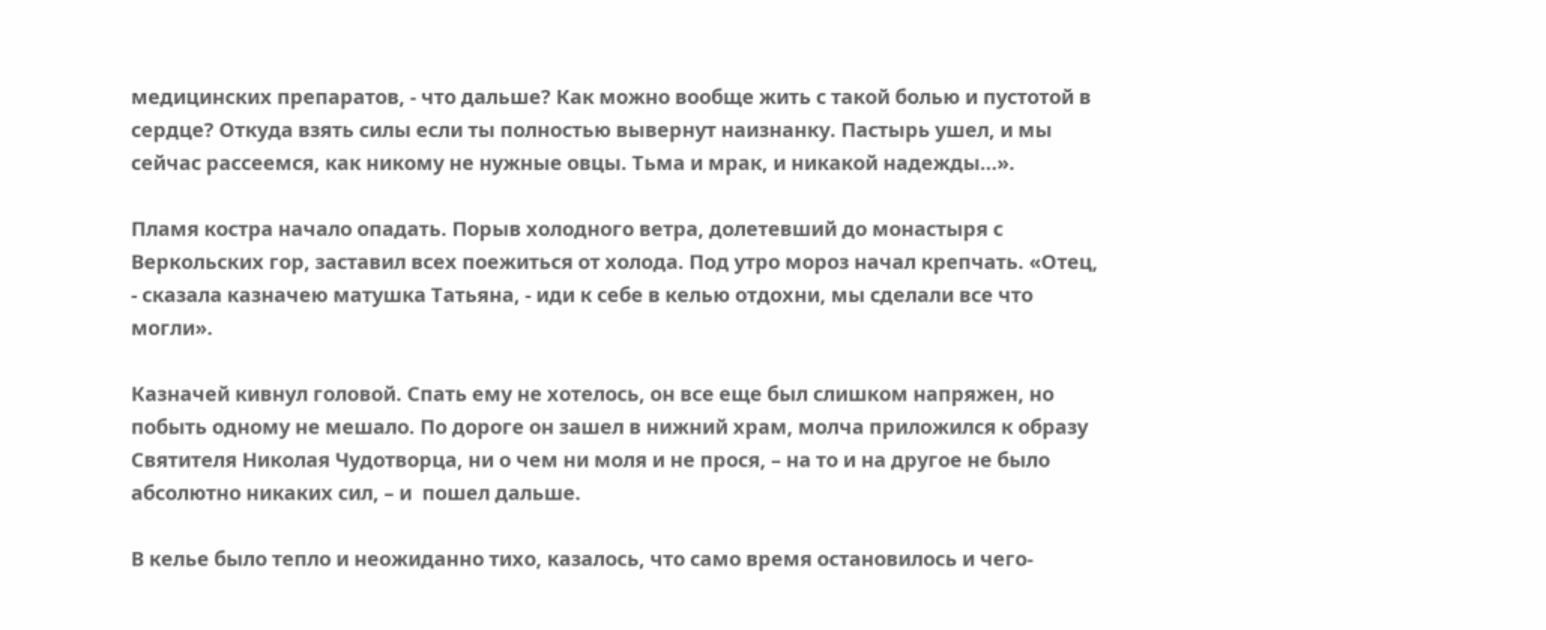медицинских препаратов, - что дальше? Как можно вообще жить с такой болью и пустотой в сердце? Откуда взять силы если ты полностью вывернут наизнанку. Пастырь ушел, и мы сейчас рассеемся, как никому не нужные овцы. Тьма и мрак, и никакой надежды…».

Пламя костра начало опадать. Порыв холодного ветра, долетевший до монастыря с Веркольских гор, заставил всех поежиться от холода. Под утро мороз начал крепчать. «Отец, - сказала казначею матушка Татьяна, - иди к себе в келью отдохни, мы сделали все что могли».

Казначей кивнул головой. Спать ему не хотелось, он все еще был слишком напряжен, но побыть одному не мешало. По дороге он зашел в нижний храм, молча приложился к образу Святителя Николая Чудотворца, ни о чем ни моля и не прося, – на то и на другое не было абсолютно никаких сил, – и  пошел дальше.

В келье было тепло и неожиданно тихо, казалось, что само время остановилось и чего-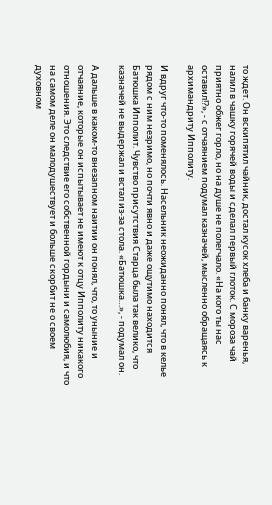то ждет. Он вскипятил чайник, достал кусок хлеба и банку варенья, налил в чашку горячей воды и сделал первый глоток. С мороза чай приятно обжег горло, но на душе не полегчало. «На кого ты нас оставил!?», - с отчаянием подумал казначей, мысленно обращаясь к архимандриту Ипполиту.

И вдруг что-то поменялось. Насельник неожиданно понял, что в келье рядом с ним незримо, но почти явно и даже ощутимо находится Батюшка Ипполит. Чувство присутствия Старца была так велико, что казначей не выдержал и встал из-за стола. «Батюшка…», - подумал он.

А дальше в каком-то внезапном наитии он понял, что, то уныние и отчаяние, которые он испытывает не имеют к отцу Ипполиту никакого отношения. Это следствие его собственной гордыни и самолюбия, и что на самом деле он малодушествует и больше скорбит не о своем духовном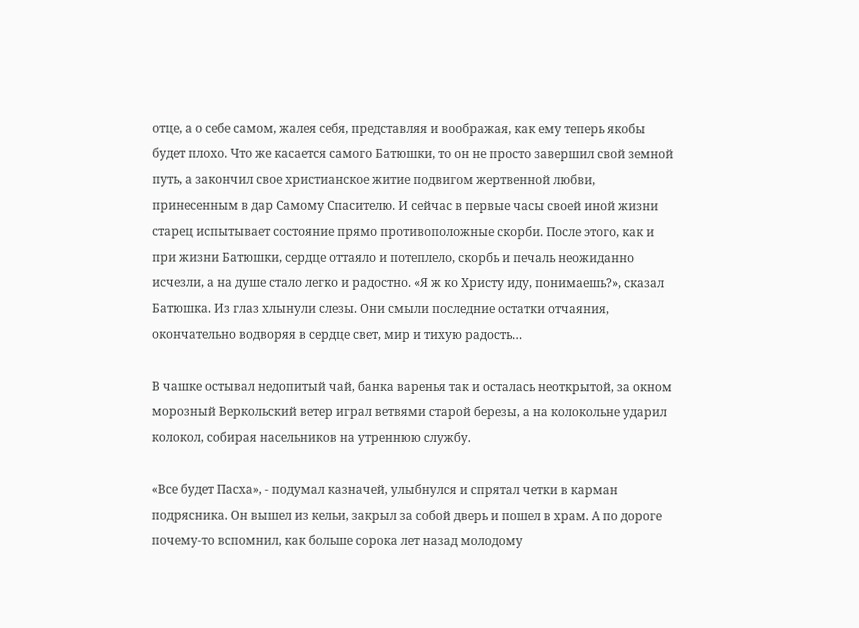отце, а о себе самом, жалея себя, представляя и воображая, как ему теперь якобы будет плохо. Что же касается самого Батюшки, то он не просто завершил свой земной путь, а закончил свое христианское житие подвигом жертвенной любви, принесенным в дар Самому Спасителю. И сейчас в первые часы своей иной жизни старец испытывает состояние прямо противоположные скорби. После этого, как и при жизни Батюшки, сердце оттаяло и потеплело, скорбь и печаль неожиданно исчезли, а на душе стало легко и радостно. «Я ж ко Христу иду, понимаешь?», сказал Батюшка. Из глаз хлынули слезы. Они смыли последние остатки отчаяния, окончательно водворяя в сердце свет, мир и тихую радость…

В чашке остывал недопитый чай, банка варенья так и осталась неоткрытой, за окном морозный Веркольский ветер играл ветвями старой березы, а на колокольне ударил колокол, собирая насельников на утреннюю службу.

«Все будет Пасха», - подумал казначей, улыбнулся и спрятал четки в карман подрясника. Он вышел из кельи, закрыл за собой дверь и пошел в храм. А по дороге почему-то вспомнил, как больше сорока лет назад молодому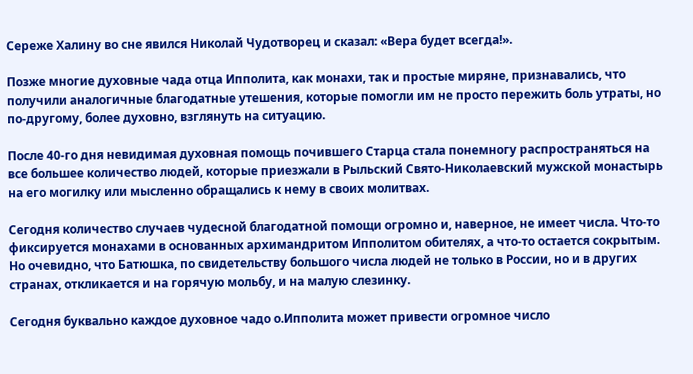Сереже Халину во сне явился Николай Чудотворец и сказал: «Вера будет всегда!».

Позже многие духовные чада отца Ипполита, как монахи, так и простые миряне, признавались, что получили аналогичные благодатные утешения, которые помогли им не просто пережить боль утраты, но по-другому, более духовно, взглянуть на ситуацию.

После 40-го дня невидимая духовная помощь почившего Старца стала понемногу распространяться на все большее количество людей, которые приезжали в Рыльский Свято-Николаевский мужской монастырь на его могилку или мысленно обращались к нему в своих молитвах.

Сегодня количество случаев чудесной благодатной помощи огромно и, наверное, не имеет числа. Что-то фиксируется монахами в основанных архимандритом Ипполитом обителях, а что-то остается сокрытым. Но очевидно, что Батюшка, по свидетельству большого числа людей не только в России, но и в других странах, откликается и на горячую мольбу, и на малую слезинку.

Сегодня буквально каждое духовное чадо о.Ипполита может привести огромное число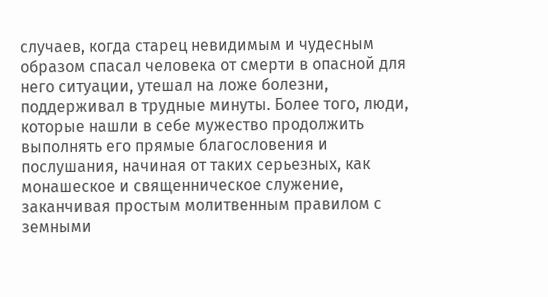случаев, когда старец невидимым и чудесным образом спасал человека от смерти в опасной для него ситуации, утешал на ложе болезни, поддерживал в трудные минуты. Более того, люди, которые нашли в себе мужество продолжить выполнять его прямые благословения и послушания, начиная от таких серьезных, как монашеское и священническое служение, заканчивая простым молитвенным правилом с земными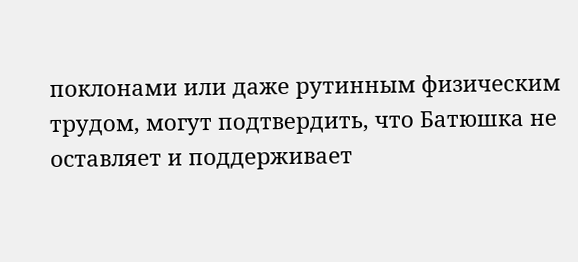поклонами или даже рутинным физическим трудом, могут подтвердить, что Батюшка не оставляет и поддерживает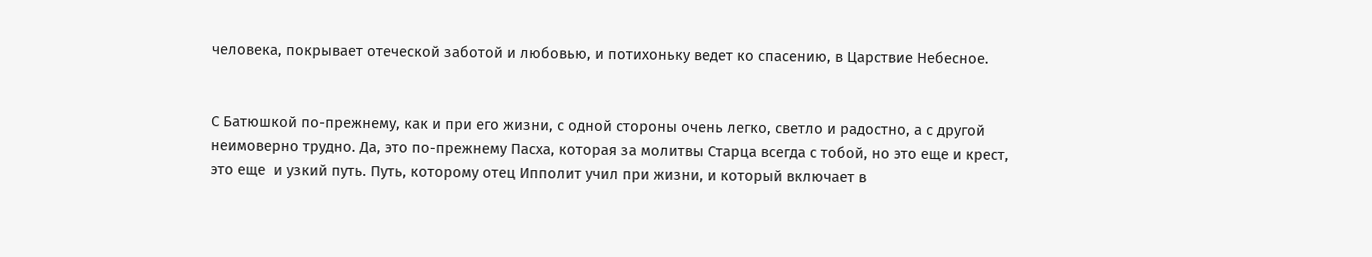человека, покрывает отеческой заботой и любовью, и потихоньку ведет ко спасению, в Царствие Небесное.


С Батюшкой по-прежнему, как и при его жизни, с одной стороны очень легко, светло и радостно, а с другой неимоверно трудно. Да, это по-прежнему Пасха, которая за молитвы Старца всегда с тобой, но это еще и крест, это еще  и узкий путь. Путь, которому отец Ипполит учил при жизни, и который включает в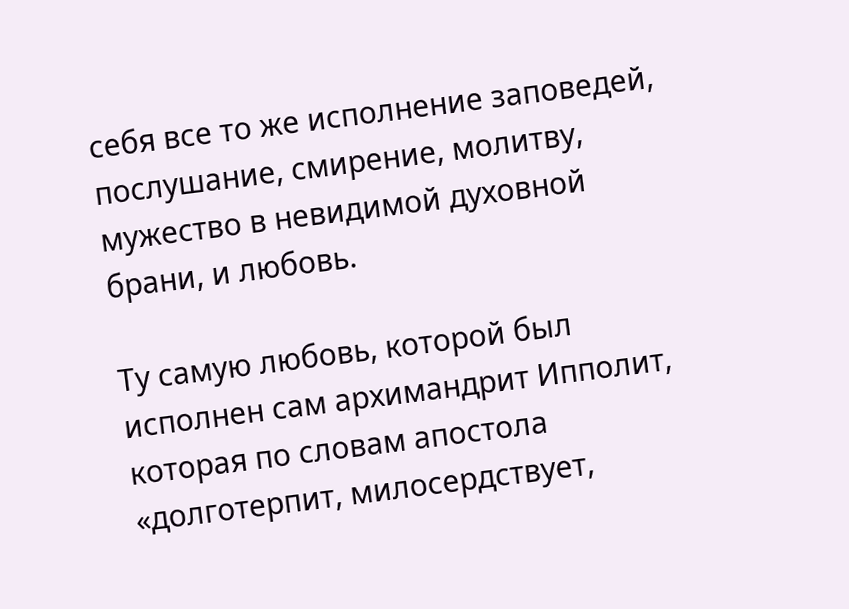себя все то же исполнение заповедей, послушание, смирение, молитву, мужество в невидимой духовной брани, и любовь.

Ту самую любовь, которой был исполнен сам архимандрит Ипполит, которая по словам апостола  «долготерпит, милосердствует,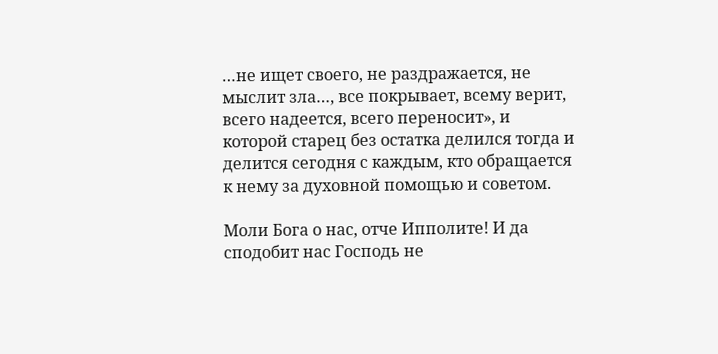…не ищет своего, не раздражается, не мыслит зла…, все покрывает, всему верит, всего надеется, всего переносит», и которой старец без остатка делился тогда и делится сегодня с каждым, кто обращается к нему за духовной помощью и советом.

Моли Бога о нас, отче Ипполите! И да сподобит нас Господь не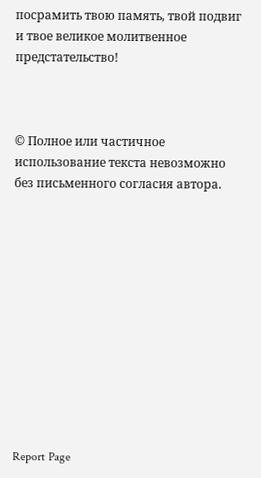посрамить твою память, твой подвиг и твое великое молитвенное предстательство!



© Полное или частичное использование текста невозможно без письменного согласия автора.












Report Page